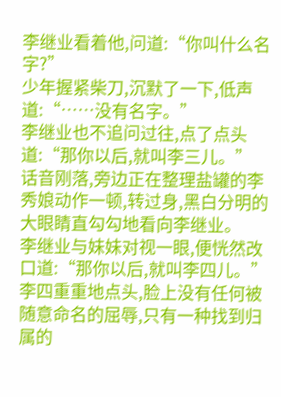李继业看着他,问道:“你叫什么名字?”
少年握紧柴刀,沉默了一下,低声道:“……没有名字。”
李继业也不追问过往,点了点头道:“那你以后,就叫李三儿。”
话音刚落,旁边正在整理盐罐的李秀娘动作一顿,转过身,黑白分明的大眼睛直勾勾地看向李继业。
李继业与妹妹对视一眼,便恍然改口道:“那你以后,就叫李四儿。”
李四重重地点头,脸上没有任何被随意命名的屈辱,只有一种找到归属的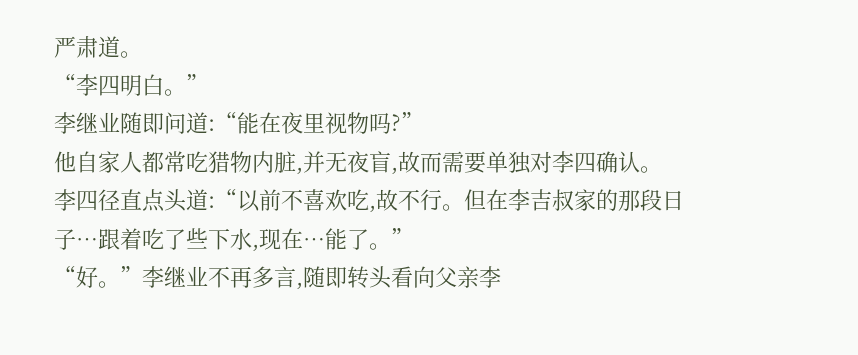严肃道。
“李四明白。”
李继业随即问道:“能在夜里视物吗?”
他自家人都常吃猎物内脏,并无夜盲,故而需要单独对李四确认。
李四径直点头道:“以前不喜欢吃,故不行。但在李吉叔家的那段日子…跟着吃了些下水,现在…能了。”
“好。”李继业不再多言,随即转头看向父亲李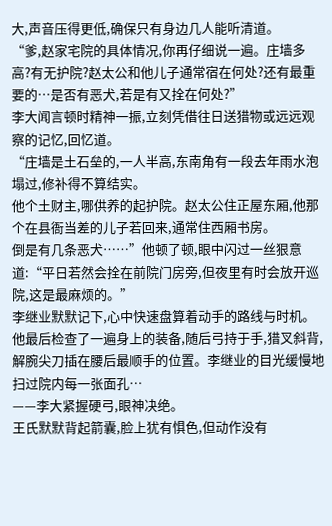大,声音压得更低,确保只有身边几人能听清道。
“爹,赵家宅院的具体情况,你再仔细说一遍。庄墙多高?有无护院?赵太公和他儿子通常宿在何处?还有最重要的…是否有恶犬,若是有又拴在何处?”
李大闻言顿时精神一振,立刻凭借往日送猎物或远远观察的记忆,回忆道。
“庄墙是土石垒的,一人半高,东南角有一段去年雨水泡塌过,修补得不算结实。
他个土财主,哪供养的起护院。赵太公住正屋东厢,他那个在县衙当差的儿子若回来,通常住西厢书房。
倒是有几条恶犬……”他顿了顿,眼中闪过一丝狠意道:“平日若然会拴在前院门房旁,但夜里有时会放开巡院,这是最麻烦的。”
李继业默默记下,心中快速盘算着动手的路线与时机。
他最后检查了一遍身上的装备,随后弓持于手,猎叉斜背,解腕尖刀插在腰后最顺手的位置。李继业的目光缓慢地扫过院内每一张面孔…
——李大紧握硬弓,眼神决绝。
王氏默默背起箭囊,脸上犹有惧色,但动作没有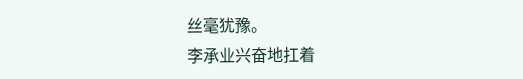丝毫犹豫。
李承业兴奋地扛着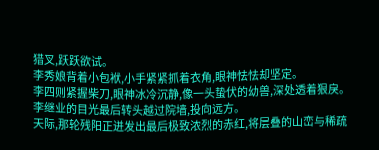猎叉,跃跃欲试。
李秀娘背着小包袱,小手紧紧抓着衣角,眼神怯怯却坚定。
李四则紧握柴刀,眼神冰冷沉静,像一头蛰伏的幼兽,深处透着狠戾。
李继业的目光最后转头越过院墙,投向远方。
天际,那轮残阳正迸发出最后极致浓烈的赤红,将层叠的山峦与稀疏